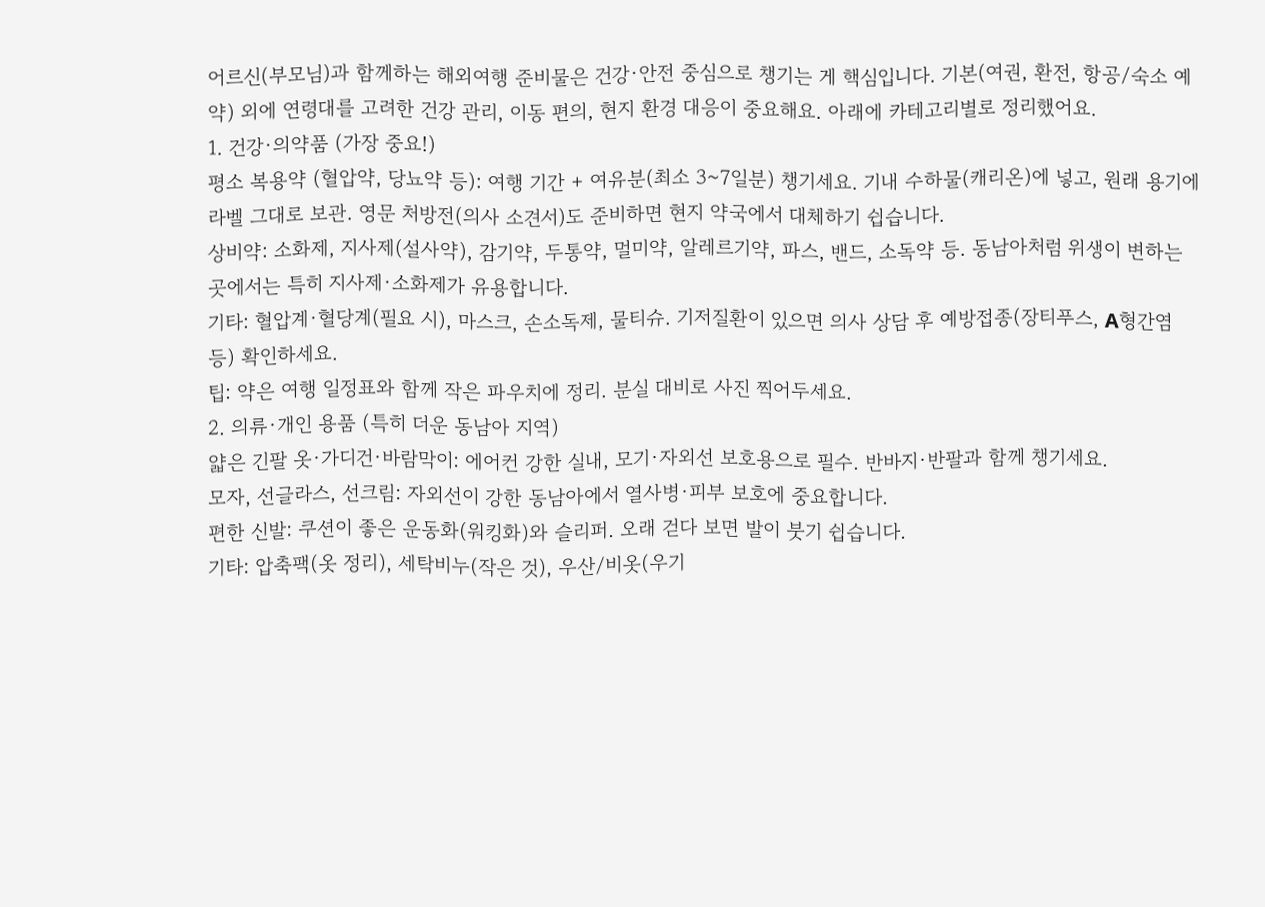어르신(부모님)과 함께하는 해외여행 준비물은 건강·안전 중심으로 챙기는 게 핵심입니다. 기본(여권, 환전, 항공/숙소 예약) 외에 연령대를 고려한 건강 관리, 이동 편의, 현지 환경 대응이 중요해요. 아래에 카테고리별로 정리했어요.
1. 건강·의약품 (가장 중요!)
평소 복용약 (혈압약, 당뇨약 등): 여행 기간 + 여유분(최소 3~7일분) 챙기세요. 기내 수하물(캐리온)에 넣고, 원래 용기에 라벨 그대로 보관. 영문 처방전(의사 소견서)도 준비하면 현지 약국에서 대체하기 쉽습니다.
상비약: 소화제, 지사제(설사약), 감기약, 두통약, 멀미약, 알레르기약, 파스, 밴드, 소독약 등. 동남아처럼 위생이 변하는 곳에서는 특히 지사제·소화제가 유용합니다.
기타: 혈압계·혈당계(필요 시), 마스크, 손소독제, 물티슈. 기저질환이 있으면 의사 상담 후 예방접종(장티푸스, A형간염 등) 확인하세요.
팁: 약은 여행 일정표와 함께 작은 파우치에 정리. 분실 대비로 사진 찍어두세요.
2. 의류·개인 용품 (특히 더운 동남아 지역)
얇은 긴팔 옷·가디건·바람막이: 에어컨 강한 실내, 모기·자외선 보호용으로 필수. 반바지·반팔과 함께 챙기세요.
모자, 선글라스, 선크림: 자외선이 강한 동남아에서 열사병·피부 보호에 중요합니다.
편한 신발: 쿠션이 좋은 운동화(워킹화)와 슬리퍼. 오래 걷다 보면 발이 붓기 쉽습니다.
기타: 압축팩(옷 정리), 세탁비누(작은 것), 우산/비옷(우기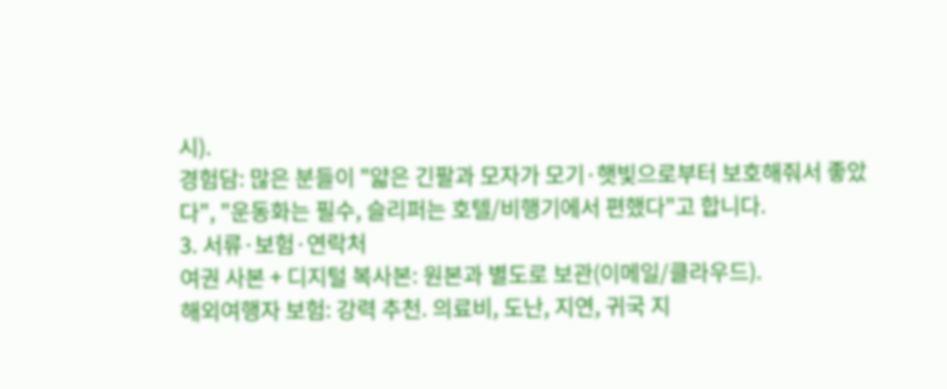시).
경험담: 많은 분들이 "얇은 긴팔과 모자가 모기·햇빛으로부터 보호해줘서 좋았다", "운동화는 필수, 슬리퍼는 호텔/비행기에서 편했다"고 합니다.
3. 서류·보험·연락처
여권 사본 + 디지털 복사본: 원본과 별도로 보관(이메일/클라우드).
해외여행자 보험: 강력 추천. 의료비, 도난, 지연, 귀국 지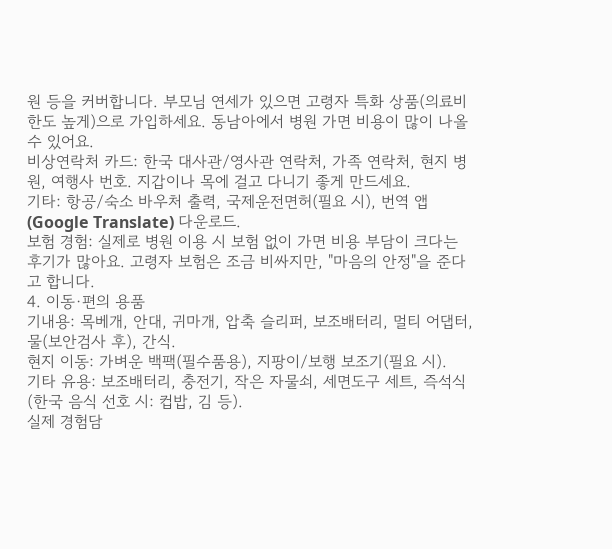원 등을 커버합니다. 부모님 연세가 있으면 고령자 특화 상품(의료비 한도 높게)으로 가입하세요. 동남아에서 병원 가면 비용이 많이 나올 수 있어요.
비상연락처 카드: 한국 대사관/영사관 연락처, 가족 연락처, 현지 병원, 여행사 번호. 지갑이나 목에 걸고 다니기 좋게 만드세요.
기타: 항공/숙소 바우처 출력, 국제운전면허(필요 시), 번역 앱(Google Translate) 다운로드.
보험 경험: 실제로 병원 이용 시 보험 없이 가면 비용 부담이 크다는 후기가 많아요. 고령자 보험은 조금 비싸지만, "마음의 안정"을 준다고 합니다.
4. 이동·편의 용품
기내용: 목베개, 안대, 귀마개, 압축 슬리퍼, 보조배터리, 멀티 어댑터, 물(보안검사 후), 간식.
현지 이동: 가벼운 백팩(필수품용), 지팡이/보행 보조기(필요 시).
기타 유용: 보조배터리, 충전기, 작은 자물쇠, 세면도구 세트, 즉석식(한국 음식 선호 시: 컵밥, 김 등).
실제 경험담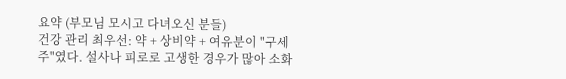요약 (부모님 모시고 다녀오신 분들)
건강 관리 최우선: 약 + 상비약 + 여유분이 "구세주"였다. 설사나 피로로 고생한 경우가 많아 소화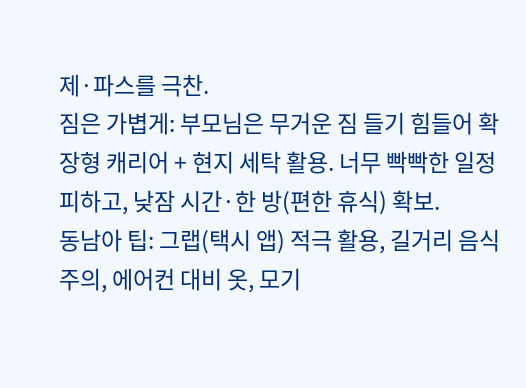제·파스를 극찬.
짐은 가볍게: 부모님은 무거운 짐 들기 힘들어 확장형 캐리어 + 현지 세탁 활용. 너무 빡빡한 일정 피하고, 낮잠 시간·한 방(편한 휴식) 확보.
동남아 팁: 그랩(택시 앱) 적극 활용, 길거리 음식 주의, 에어컨 대비 옷, 모기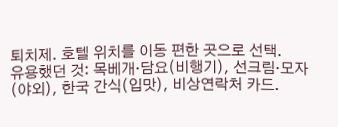퇴치제. 호텔 위치를 이동 편한 곳으로 선택.
유용했던 것: 목베개·담요(비행기), 선크림·모자(야외), 한국 간식(입맛), 비상연락처 카드.